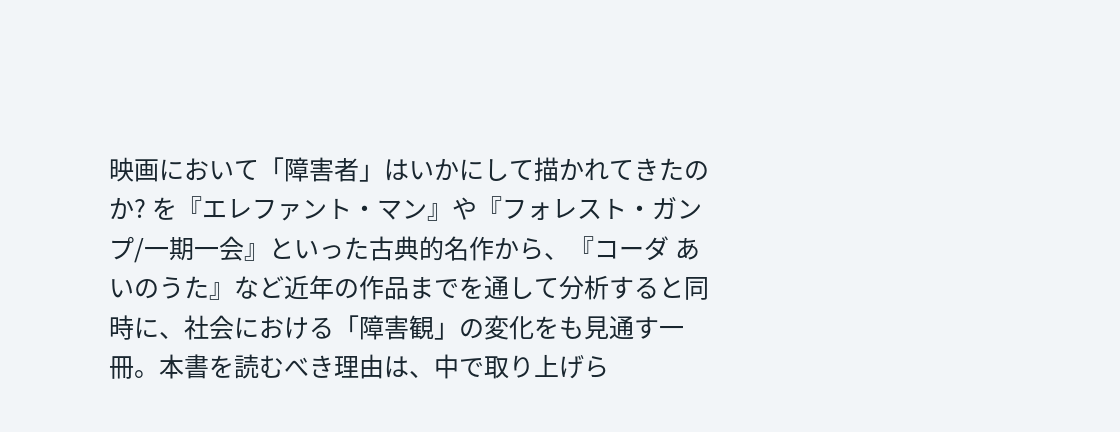映画において「障害者」はいかにして描かれてきたのか? を『エレファント・マン』や『フォレスト・ガンプ/一期一会』といった古典的名作から、『コーダ あいのうた』など近年の作品までを通して分析すると同時に、社会における「障害観」の変化をも見通す一冊。本書を読むべき理由は、中で取り上げら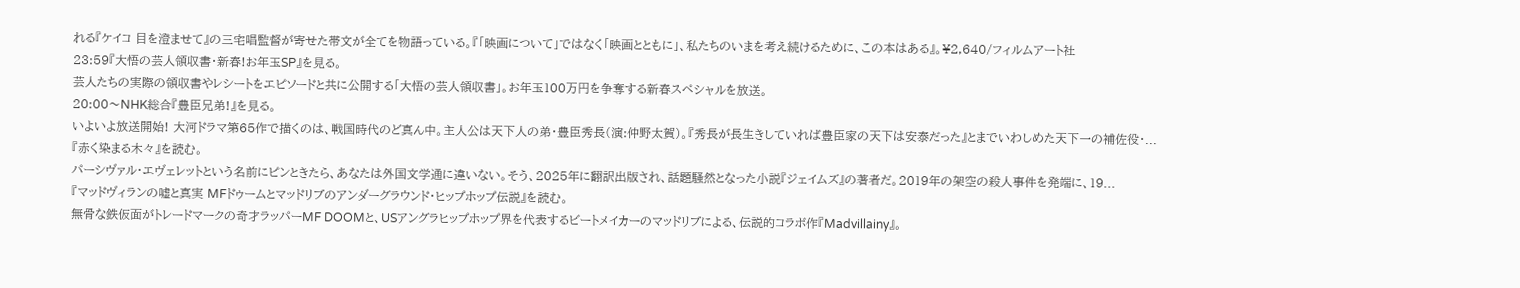れる『ケイコ 目を澄ませて』の三宅唱監督が寄せた帯文が全てを物語っている。『「映画について」ではなく「映画とともに」、私たちのいまを考え続けるために、この本はある』。¥2,640/フィルムアート社
23:59『大悟の芸人領収書・新春!お年玉SP』を見る。
芸人たちの実際の領収書やレシートをエピソードと共に公開する「大悟の芸人領収書」。お年玉100万円を争奪する新春スペシャルを放送。
20:00〜NHK総合『豊臣兄弟!』を見る。
いよいよ放送開始! 大河ドラマ第65作で描くのは、戦国時代のど真ん中。主人公は天下人の弟・豊臣秀長(演:仲野太賀)。『秀長が長生きしていれば豊臣家の天下は安泰だった』とまでいわしめた天下一の補佐役・...
『赤く染まる木々』を読む。
パーシヴァル・エヴェレットという名前にピンときたら、あなたは外国文学通に違いない。そう、2025年に翻訳出版され、話題騒然となった小説『ジェイムズ』の著者だ。2019年の架空の殺人事件を発端に、19...
『マッドヴィランの嘘と真実 MFドゥームとマッドリブのアンダーグラウンド・ヒップホップ伝説』を読む。
無骨な鉄仮面がトレードマークの奇才ラッパーMF DOOMと、USアングラヒップホップ界を代表するビートメイカーのマッドリブによる、伝説的コラボ作『Madvillainy』。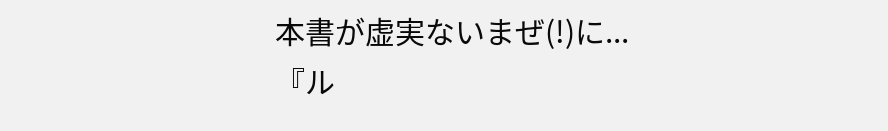本書が虚実ないまぜ(!)に...
『ル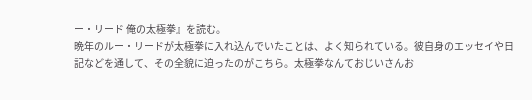ー・リード 俺の太極拳』を読む。
晩年のルー・リードが太極拳に入れ込んでいたことは、よく知られている。彼自身のエッセイや日記などを通して、その全貌に迫ったのがこちら。太極拳なんておじいさんお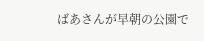ばあさんが早朝の公園で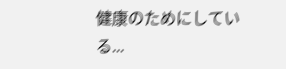健康のためにしている...